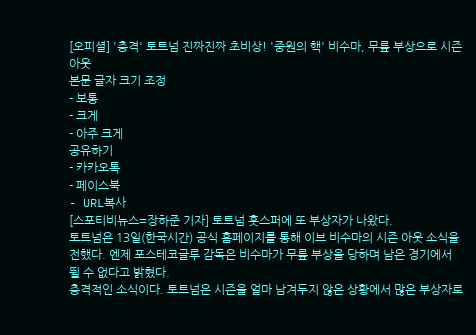[오피셜] '충격' 토트넘 진짜진짜 초비상! '중원의 핵' 비수마, 무릎 부상으로 시즌 아웃
본문 글자 크기 조정
- 보통
- 크게
- 아주 크게
공유하기
- 카카오톡
- 페이스북
- URL복사
[스포티비뉴스=장하준 기자] 토트넘 홋스퍼에 또 부상자가 나왔다.
토트넘은 13일(한국시간) 공식 홈페이지를 통해 이브 비수마의 시즌 아웃 소식을 전했다. 엔제 포스테코글루 감독은 비수마가 무릎 부상을 당하며 남은 경기에서 뛸 수 없다고 밝혔다.
충격적인 소식이다. 토트넘은 시즌을 얼마 남겨두지 않은 상황에서 많은 부상자로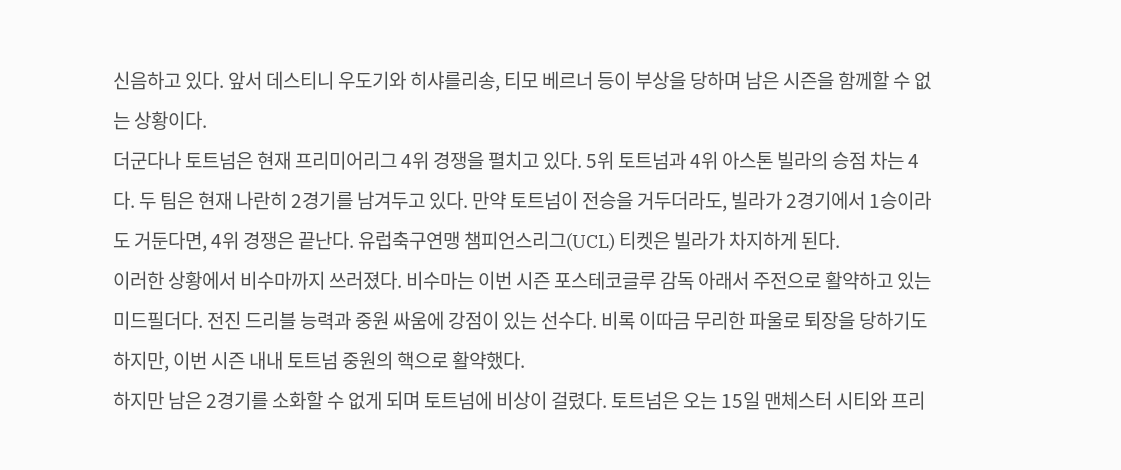신음하고 있다. 앞서 데스티니 우도기와 히샤를리송, 티모 베르너 등이 부상을 당하며 남은 시즌을 함께할 수 없는 상황이다.
더군다나 토트넘은 현재 프리미어리그 4위 경쟁을 펼치고 있다. 5위 토트넘과 4위 아스톤 빌라의 승점 차는 4다. 두 팀은 현재 나란히 2경기를 남겨두고 있다. 만약 토트넘이 전승을 거두더라도, 빌라가 2경기에서 1승이라도 거둔다면, 4위 경쟁은 끝난다. 유럽축구연맹 챔피언스리그(UCL) 티켓은 빌라가 차지하게 된다.
이러한 상황에서 비수마까지 쓰러졌다. 비수마는 이번 시즌 포스테코글루 감독 아래서 주전으로 활약하고 있는 미드필더다. 전진 드리블 능력과 중원 싸움에 강점이 있는 선수다. 비록 이따금 무리한 파울로 퇴장을 당하기도 하지만, 이번 시즌 내내 토트넘 중원의 핵으로 활약했다.
하지만 남은 2경기를 소화할 수 없게 되며 토트넘에 비상이 걸렸다. 토트넘은 오는 15일 맨체스터 시티와 프리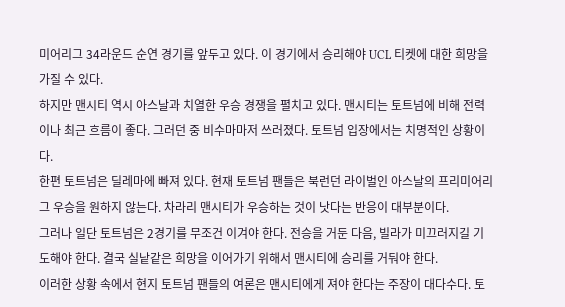미어리그 34라운드 순연 경기를 앞두고 있다. 이 경기에서 승리해야 UCL 티켓에 대한 희망을 가질 수 있다.
하지만 맨시티 역시 아스날과 치열한 우승 경쟁을 펼치고 있다. 맨시티는 토트넘에 비해 전력이나 최근 흐름이 좋다. 그러던 중 비수마마저 쓰러졌다. 토트넘 입장에서는 치명적인 상황이다.
한편 토트넘은 딜레마에 빠져 있다. 현재 토트넘 팬들은 북런던 라이벌인 아스날의 프리미어리그 우승을 원하지 않는다. 차라리 맨시티가 우승하는 것이 낫다는 반응이 대부분이다.
그러나 일단 토트넘은 2경기를 무조건 이겨야 한다. 전승을 거둔 다음, 빌라가 미끄러지길 기도해야 한다. 결국 실낱같은 희망을 이어가기 위해서 맨시티에 승리를 거둬야 한다.
이러한 상황 속에서 현지 토트넘 팬들의 여론은 맨시티에게 져야 한다는 주장이 대다수다. 토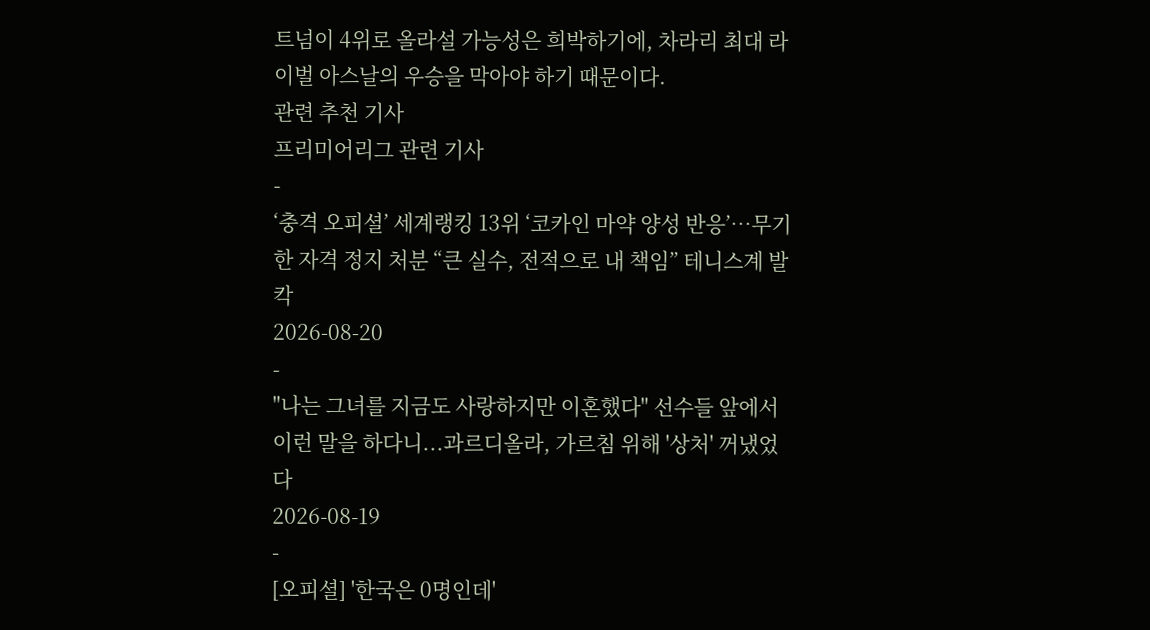트넘이 4위로 올라설 가능성은 희박하기에, 차라리 최대 라이벌 아스날의 우승을 막아야 하기 때문이다.
관련 추천 기사
프리미어리그 관련 기사
-
‘충격 오피셜’ 세계랭킹 13위 ‘코카인 마약 양성 반응’…무기한 자격 정지 처분 “큰 실수, 전적으로 내 책임” 테니스계 발칵
2026-08-20
-
"나는 그녀를 지금도 사랑하지만 이혼했다" 선수들 앞에서 이런 말을 하다니...과르디올라, 가르침 위해 '상처' 꺼냈었다
2026-08-19
-
[오피셜] '한국은 0명인데'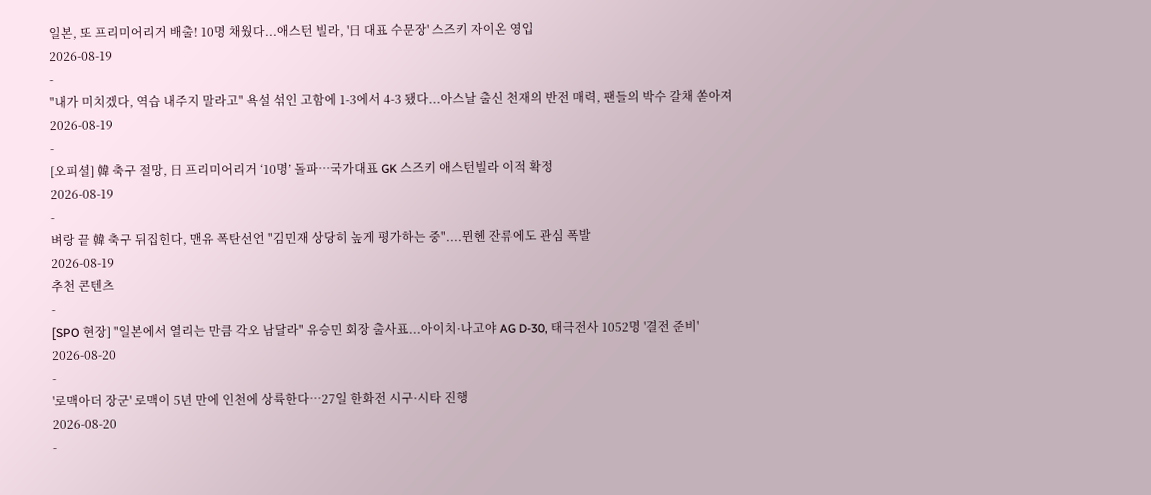일본, 또 프리미어리거 배출! 10명 채웠다...애스턴 빌라, '日 대표 수문장' 스즈키 자이온 영입
2026-08-19
-
"내가 미치겠다, 역습 내주지 말라고" 욕설 섞인 고함에 1-3에서 4-3 됐다...아스날 출신 천재의 반전 매력, 팬들의 박수 갈채 쏟아져
2026-08-19
-
[오피셜] 韓 축구 절망, 日 프리미어리거 ‘10명’ 돌파…국가대표 GK 스즈키 애스턴빌라 이적 확정
2026-08-19
-
벼랑 끝 韓 축구 뒤집힌다, 맨유 폭탄선언 "김민재 상당히 높게 평가하는 중"....뮌헨 잔류에도 관심 폭발
2026-08-19
추천 콘텐츠
-
[SPO 현장] "일본에서 열리는 만큼 각오 남달라" 유승민 회장 출사표...아이치·나고야 AG D-30, 태극전사 1052명 '결전 준비'
2026-08-20
-
'로맥아더 장군' 로맥이 5년 만에 인천에 상륙한다…27일 한화전 시구·시타 진행
2026-08-20
-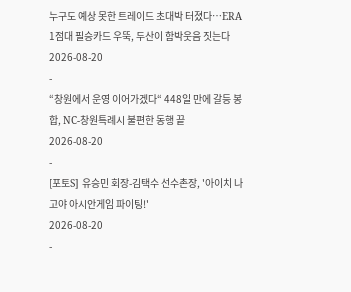누구도 예상 못한 트레이드 초대박 터졌다…ERA 1점대 필승카드 우뚝, 두산이 함박웃음 짓는다
2026-08-20
-
“창원에서 운영 이어가겠다“ 448일 만에 갈등 봉합, NC-창원특례시 불편한 동행 끝
2026-08-20
-
[포토S] 유승민 회장-김택수 선수촌장, '아이치 나고야 아시안게임 파이팅!'
2026-08-20
-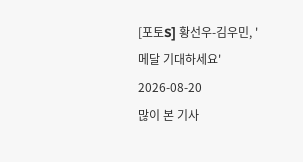[포토S] 황선우-김우민, '메달 기대하세요'
2026-08-20
많이 본 기사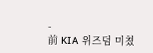-
前 KIA 위즈덤 미쳤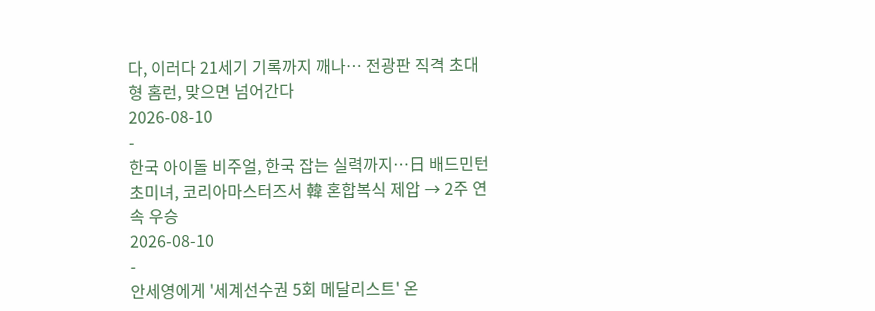다, 이러다 21세기 기록까지 깨나… 전광판 직격 초대형 홈런, 맞으면 넘어간다
2026-08-10
-
한국 아이돌 비주얼, 한국 잡는 실력까지…日 배드민턴 초미녀, 코리아마스터즈서 韓 혼합복식 제압 → 2주 연속 우승
2026-08-10
-
안세영에게 '세계선수권 5회 메달리스트' 온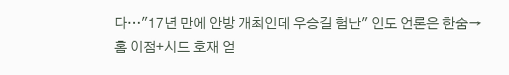다…"17년 만에 안방 개최인데 우승길 험난" 인도 언론은 한숨→홈 이점+시드 호재 얻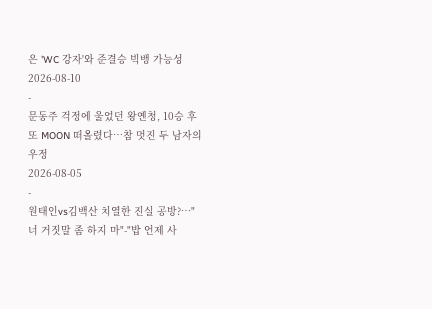은 'WC 강자'와 준결승 빅뱅 가능성
2026-08-10
-
문동주 걱정에 울었던 왕옌청, 10승 후 또 MOON 떠올렸다…참 멋진 두 남자의 우정
2026-08-05
-
원태인vs김백산 치열한 진실 공방?…"너 거짓말 좀 하지 마"-"밥 언제 사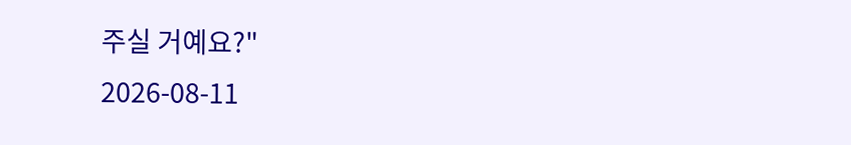주실 거예요?"
2026-08-11